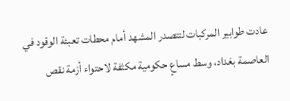عادت طوابير المركبات لتتصدر المشهد أمام محطات تعبئة الوقود في العاصمة بغداد، وسط مساعٍ حكومية مكثفة لاحتواء أزمة نقص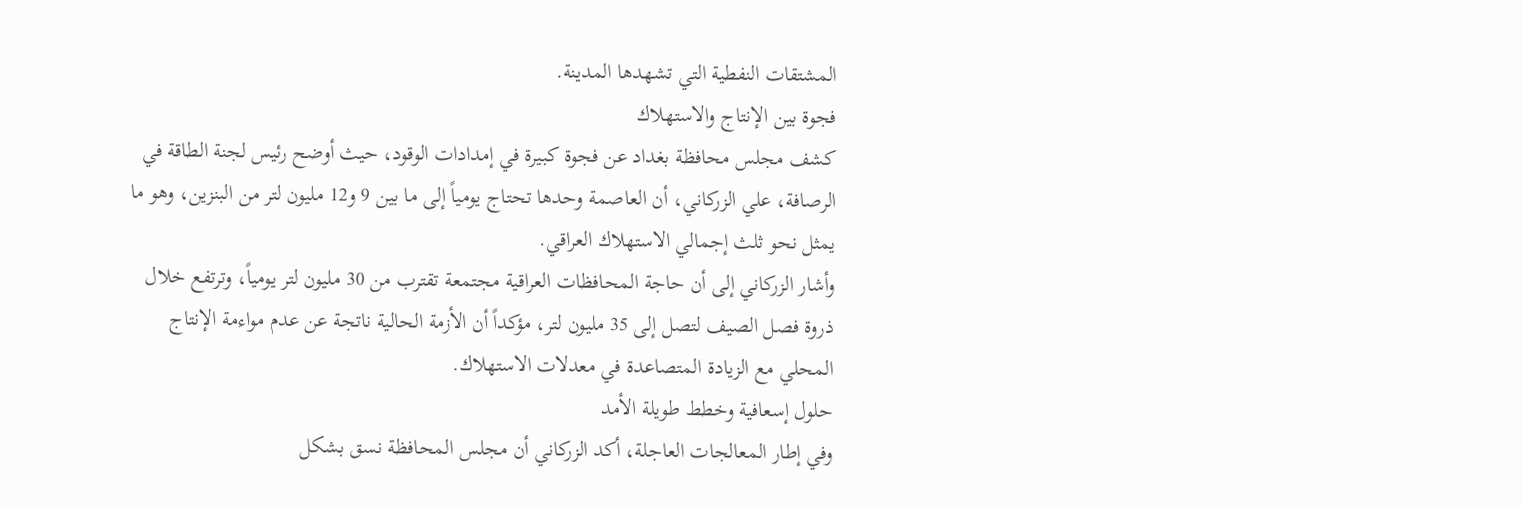المشتقات النفطية التي تشهدها المدينة.
فجوة بين الإنتاج والاستهلاك
كشف مجلس محافظة بغداد عن فجوة كبيرة في إمدادات الوقود، حيث أوضح رئيس لجنة الطاقة في الرصافة، علي الزركاني، أن العاصمة وحدها تحتاج يومياً إلى ما بين 9 و12 مليون لتر من البنزين، وهو ما يمثل نحو ثلث إجمالي الاستهلاك العراقي.
وأشار الزركاني إلى أن حاجة المحافظات العراقية مجتمعة تقترب من 30 مليون لتر يومياً، وترتفع خلال ذروة فصل الصيف لتصل إلى 35 مليون لتر، مؤكداً أن الأزمة الحالية ناتجة عن عدم مواءمة الإنتاج المحلي مع الزيادة المتصاعدة في معدلات الاستهلاك.
حلول إسعافية وخطط طويلة الأمد
وفي إطار المعالجات العاجلة، أكد الزركاني أن مجلس المحافظة نسق بشكل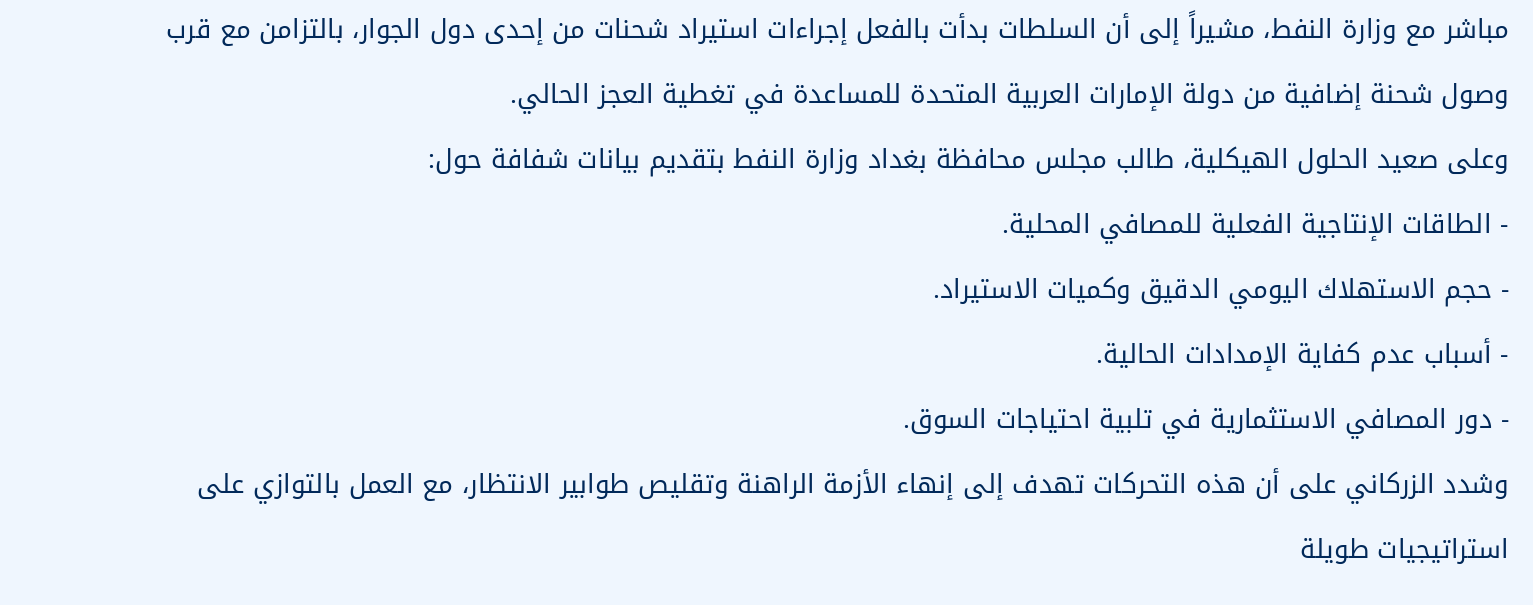مباشر مع وزارة النفط، مشيراً إلى أن السلطات بدأت بالفعل إجراءات استيراد شحنات من إحدى دول الجوار، بالتزامن مع قرب وصول شحنة إضافية من دولة الإمارات العربية المتحدة للمساعدة في تغطية العجز الحالي.
وعلى صعيد الحلول الهيكلية، طالب مجلس محافظة بغداد وزارة النفط بتقديم بيانات شفافة حول:
- الطاقات الإنتاجية الفعلية للمصافي المحلية.
- حجم الاستهلاك اليومي الدقيق وكميات الاستيراد.
- أسباب عدم كفاية الإمدادات الحالية.
- دور المصافي الاستثمارية في تلبية احتياجات السوق.
وشدد الزركاني على أن هذه التحركات تهدف إلى إنهاء الأزمة الراهنة وتقليص طوابير الانتظار، مع العمل بالتوازي على استراتيجيات طويلة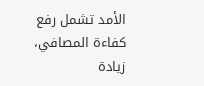الأمد تشمل رفع كفاءة المصافي، زيادة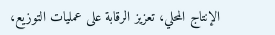الإنتاج المحلي، تعزيز الرقابة على عمليات التوزيع،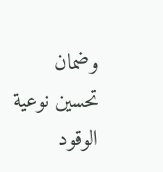وضمان تحسين نوعية الوقود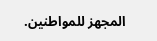المجهز للمواطنين.